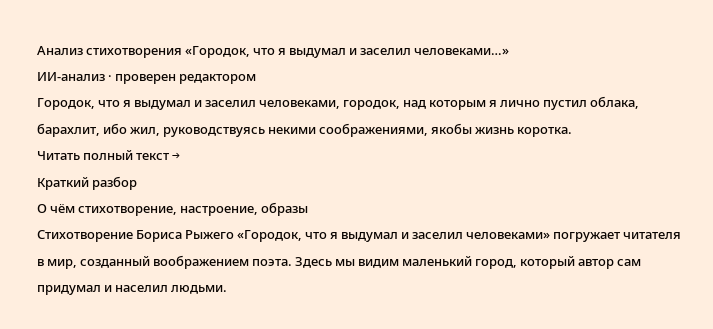Анализ стихотворения «Городок, что я выдумал и заселил человеками…»
ИИ-анализ · проверен редактором
Городок, что я выдумал и заселил человеками, городок, над которым я лично пустил облака, барахлит, ибо жил, руководствуясь некими соображениями, якобы жизнь коротка.
Читать полный текст →
Краткий разбор
О чём стихотворение, настроение, образы
Стихотворение Бориса Рыжего «Городок, что я выдумал и заселил человеками» погружает читателя в мир, созданный воображением поэта. Здесь мы видим маленький город, который автор сам придумал и населил людьми.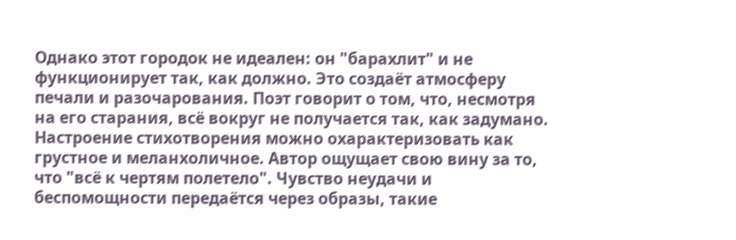Однако этот городок не идеален: он "барахлит" и не функционирует так, как должно. Это создаёт атмосферу печали и разочарования. Поэт говорит о том, что, несмотря на его старания, всё вокруг не получается так, как задумано.
Настроение стихотворения можно охарактеризовать как грустное и меланхоличное. Автор ощущает свою вину за то, что "всё к чертям полетело". Чувство неудачи и беспомощности передаётся через образы, такие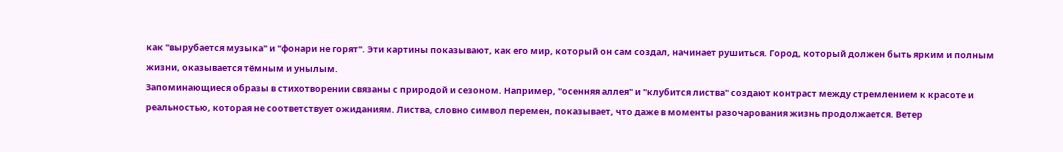как "вырубается музыка" и "фонари не горят". Эти картины показывают, как его мир, который он сам создал, начинает рушиться. Город, который должен быть ярким и полным жизни, оказывается тёмным и унылым.
Запоминающиеся образы в стихотворении связаны с природой и сезоном. Например, "осенняя аллея" и "клубится листва" создают контраст между стремлением к красоте и реальностью, которая не соответствует ожиданиям. Листва, словно символ перемен, показывает, что даже в моменты разочарования жизнь продолжается. Ветер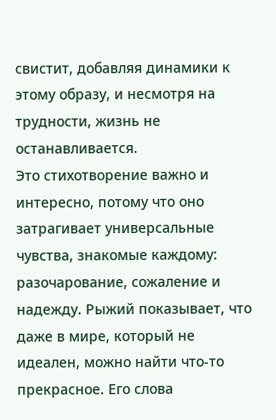свистит, добавляя динамики к этому образу, и несмотря на трудности, жизнь не останавливается.
Это стихотворение важно и интересно, потому что оно затрагивает универсальные чувства, знакомые каждому: разочарование, сожаление и надежду. Рыжий показывает, что даже в мире, который не идеален, можно найти что-то прекрасное. Его слова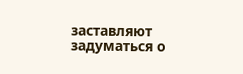заставляют задуматься о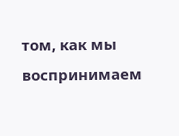том, как мы воспринимаем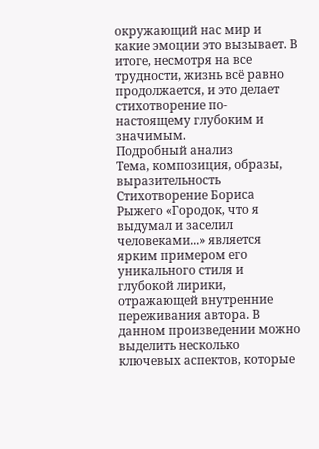окружающий нас мир и какие эмоции это вызывает. В итоге, несмотря на все трудности, жизнь всё равно продолжается, и это делает стихотворение по-настоящему глубоким и значимым.
Подробный анализ
Тема, композиция, образы, выразительность
Стихотворение Бориса Рыжего «Городок, что я выдумал и заселил человеками...» является ярким примером его уникального стиля и глубокой лирики, отражающей внутренние переживания автора. В данном произведении можно выделить несколько ключевых аспектов, которые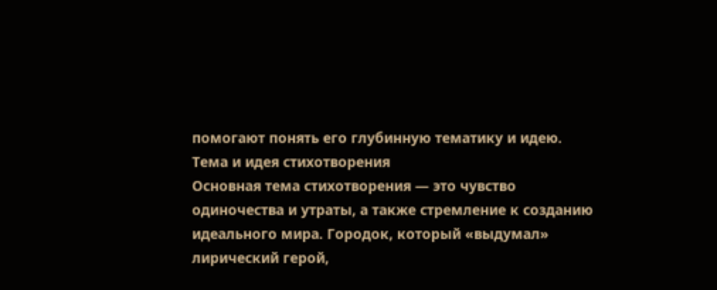помогают понять его глубинную тематику и идею.
Тема и идея стихотворения
Основная тема стихотворения — это чувство одиночества и утраты, а также стремление к созданию идеального мира. Городок, который «выдумал» лирический герой,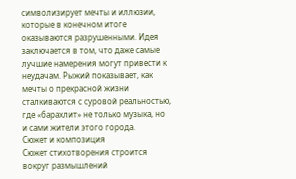символизирует мечты и иллюзии, которые в конечном итоге оказываются разрушенными. Идея заключается в том, что даже самые лучшие намерения могут привести к неудачам. Рыжий показывает, как мечты о прекрасной жизни сталкиваются с суровой реальностью, где «барахлит» не только музыка, но и сами жители этого города.
Сюжет и композиция
Сюжет стихотворения строится вокруг размышлений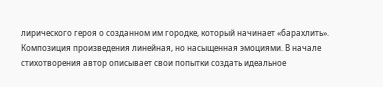лирического героя о созданном им городке, который начинает «барахлить». Композиция произведения линейная, но насыщенная эмоциями. В начале стихотворения автор описывает свои попытки создать идеальное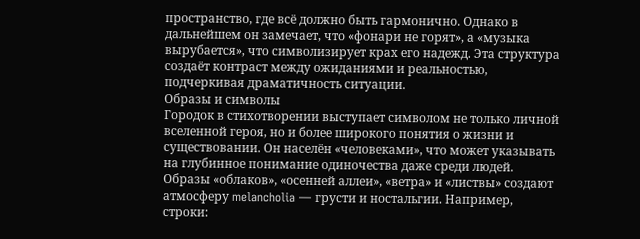пространство, где всё должно быть гармонично. Однако в дальнейшем он замечает, что «фонари не горят», а «музыка вырубается», что символизирует крах его надежд. Эта структура создаёт контраст между ожиданиями и реальностью, подчеркивая драматичность ситуации.
Образы и символы
Городок в стихотворении выступает символом не только личной вселенной героя, но и более широкого понятия о жизни и существовании. Он населён «человеками», что может указывать на глубинное понимание одиночества даже среди людей. Образы «облаков», «осенней аллеи», «ветра» и «листвы» создают атмосферу melancholia — грусти и ностальгии. Например, строки: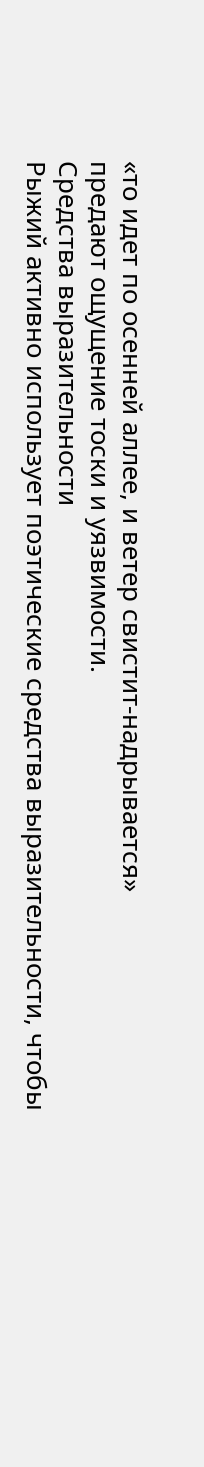«то идет по осенней аллее, и ветер свистит-надрывается»
предают ощущение тоски и уязвимости.
Средства выразительности
Рыжий активно использует поэтические средства выразительности, чтобы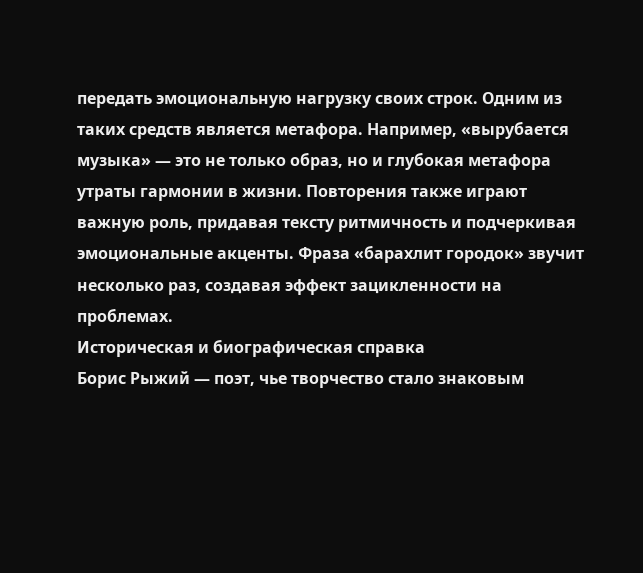передать эмоциональную нагрузку своих строк. Одним из таких средств является метафора. Например, «вырубается музыка» — это не только образ, но и глубокая метафора утраты гармонии в жизни. Повторения также играют важную роль, придавая тексту ритмичность и подчеркивая эмоциональные акценты. Фраза «барахлит городок» звучит несколько раз, создавая эффект зацикленности на проблемах.
Историческая и биографическая справка
Борис Рыжий — поэт, чье творчество стало знаковым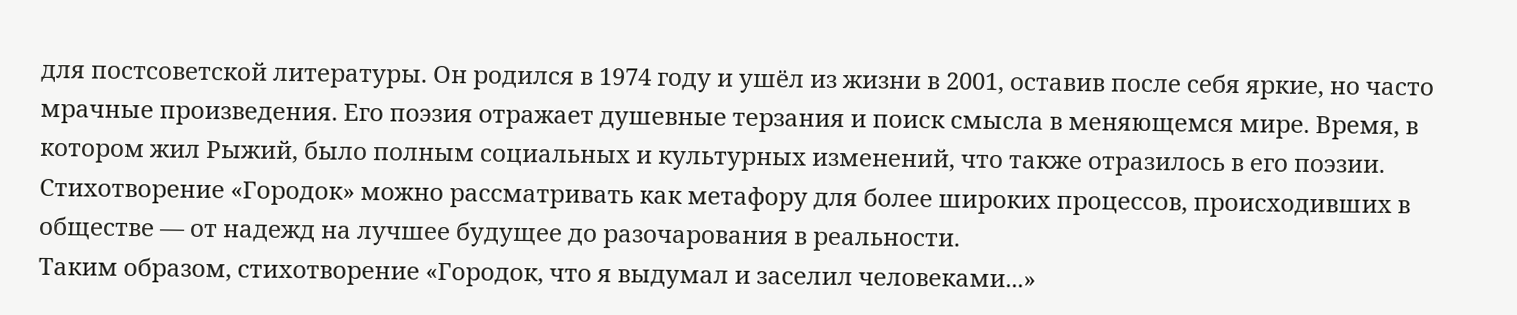для постсоветской литературы. Он родился в 1974 году и ушёл из жизни в 2001, оставив после себя яркие, но часто мрачные произведения. Его поэзия отражает душевные терзания и поиск смысла в меняющемся мире. Время, в котором жил Рыжий, было полным социальных и культурных изменений, что также отразилось в его поэзии. Стихотворение «Городок» можно рассматривать как метафору для более широких процессов, происходивших в обществе — от надежд на лучшее будущее до разочарования в реальности.
Таким образом, стихотворение «Городок, что я выдумал и заселил человеками...»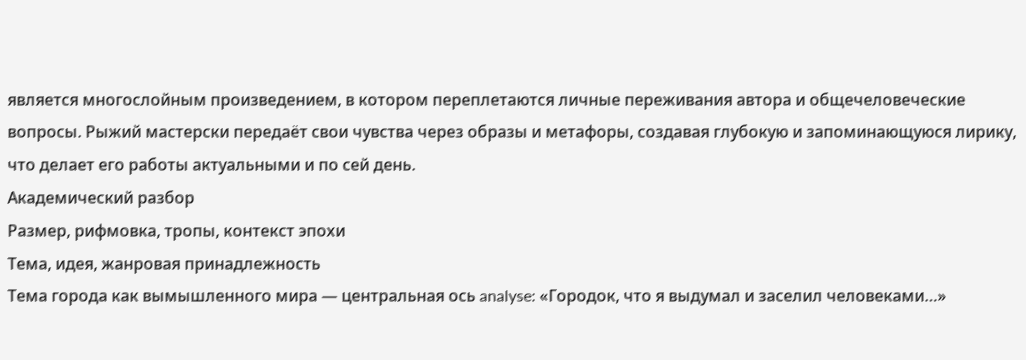является многослойным произведением, в котором переплетаются личные переживания автора и общечеловеческие вопросы. Рыжий мастерски передаёт свои чувства через образы и метафоры, создавая глубокую и запоминающуюся лирику, что делает его работы актуальными и по сей день.
Академический разбор
Размер, рифмовка, тропы, контекст эпохи
Тема, идея, жанровая принадлежность
Тема города как вымышленного мира — центральная ось analyse: «Городок, что я выдумал и заселил человеками…»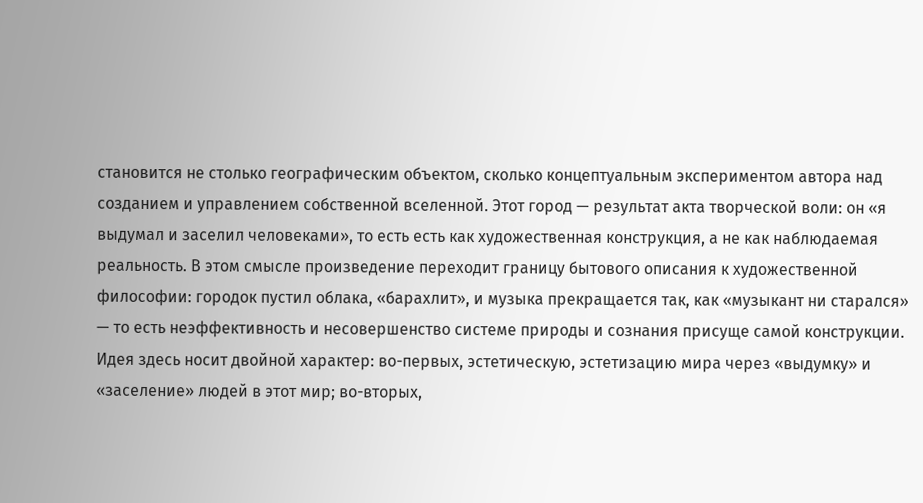становится не столько географическим объектом, сколько концептуальным экспериментом автора над созданием и управлением собственной вселенной. Этот город — результат акта творческой воли: он «я выдумал и заселил человеками», то есть есть как художественная конструкция, а не как наблюдаемая реальность. В этом смысле произведение переходит границу бытового описания к художественной философии: городок пустил облака, «барахлит», и музыка прекращается так, как «музыкант ни старался» — то есть неэффективность и несовершенство системе природы и сознания присуще самой конструкции.
Идея здесь носит двойной характер: во-первых, эстетическую, эстетизацию мира через «выдумку» и «заселение» людей в этот мир; во-вторых,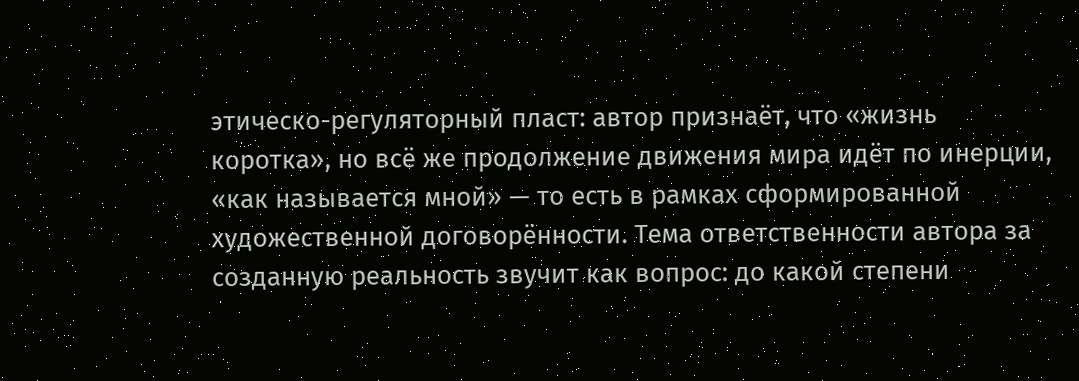этическо-регуляторный пласт: автор признаёт, что «жизнь коротка», но всё же продолжение движения мира идёт по инерции, «как называется мной» — то есть в рамках сформированной художественной договорённости. Тема ответственности автора за созданную реальность звучит как вопрос: до какой степени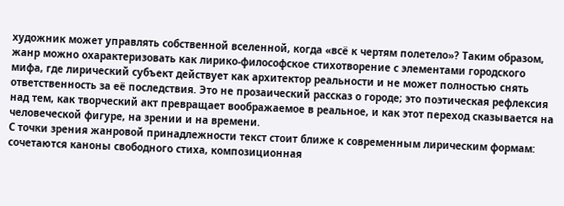художник может управлять собственной вселенной, когда «всё к чертям полетело»? Таким образом, жанр можно охарактеризовать как лирико-философское стихотворение с элементами городского мифа, где лирический субъект действует как архитектор реальности и не может полностью снять ответственность за её последствия. Это не прозаический рассказ о городе; это поэтическая рефлексия над тем, как творческий акт превращает воображаемое в реальное, и как этот переход сказывается на человеческой фигуре, на зрении и на времени.
С точки зрения жанровой принадлежности текст стоит ближе к современным лирическим формам: сочетаются каноны свободного стиха, композиционная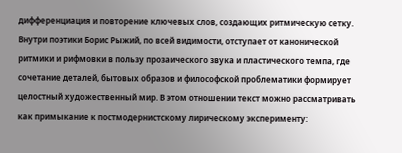дифференциация и повторение ключевых слов, создающих ритмическую сетку. Внутри поэтики Борис Рыжий, по всей видимости, отступает от канонической ритмики и рифмовки в пользу прозаического звука и пластического темпа, где сочетание деталей, бытовых образов и философской проблематики формирует целостный художественный мир. В этом отношении текст можно рассматривать как примыкание к постмодернистскому лирическому эксперименту: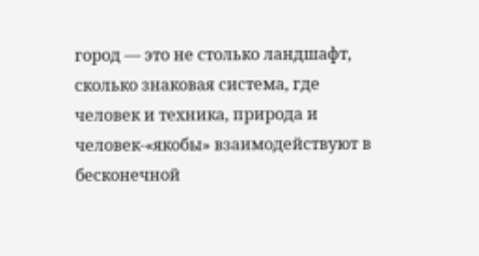город — это не столько ландшафт, сколько знаковая система, где человек и техника, природа и человек-«якобы» взаимодействуют в бесконечной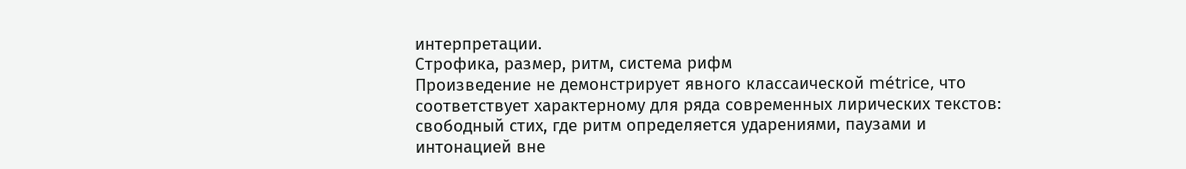интерпретации.
Строфика, размер, ритм, система рифм
Произведение не демонстрирует явного классаической métrice, что соответствует характерному для ряда современных лирических текстов: свободный стих, где ритм определяется ударениями, паузами и интонацией вне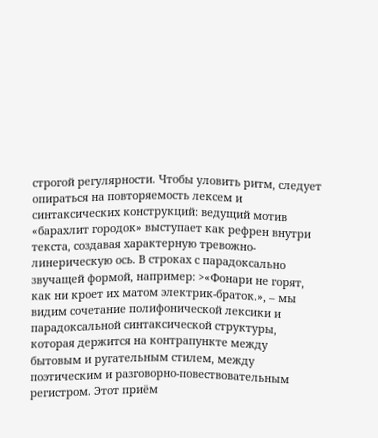строгой регулярности. Чтобы уловить ритм, следует опираться на повторяемость лексем и синтаксических конструкций: ведущий мотив «барахлит городок» выступает как рефрен внутри текста, создавая характерную тревожно-линерическую ось. В строках с парадоксально звучащей формой, например: >«Фонари не горят, как ни кроет их матом электрик-браток.», – мы видим сочетание полифонической лексики и парадоксальной синтаксической структуры, которая держится на контрапункте между бытовым и ругательным стилем, между поэтическим и разговорно-повествовательным регистром. Этот приём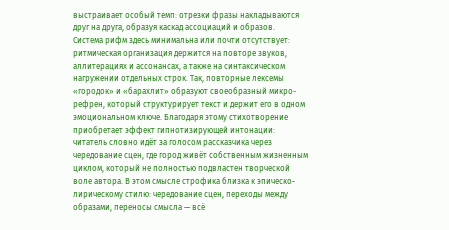выстраивает особый темп: отрезки фразы накладываются друг на друга, образуя каскад ассоциаций и образов.
Система рифм здесь минимальна или почти отсутствует: ритмическая организация держится на повторе звуков, аллитерациях и ассонансах, а также на синтаксическом нагружении отдельных строк. Так, повторные лексемы «городок» и «барахлит» образуют своеобразный микро-рефрен, который структурирует текст и держит его в одном эмоциональном ключе. Благодаря этому стихотворение приобретает эффект гипнотизирующей интонации: читатель словно идёт за голосом рассказчика через чередование сцен, где город живёт собственным жизненным циклом, который не полностью подвластен творческой воле автора. В этом смысле строфика близка к эпическо-лирическому стилю: чередование сцен, переходы между образами, переносы смысла — всё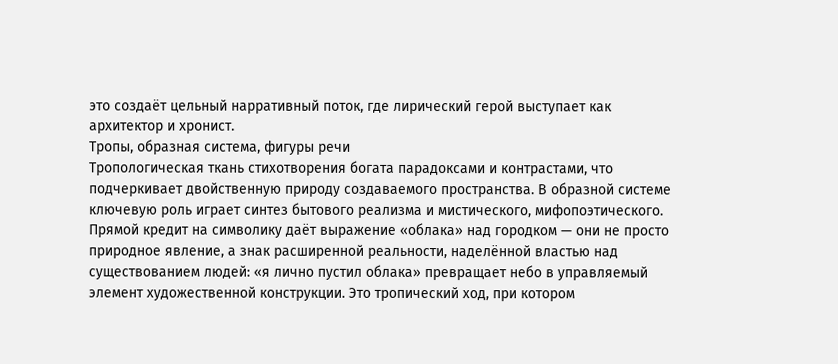это создаёт цельный нарративный поток, где лирический герой выступает как архитектор и хронист.
Тропы, образная система, фигуры речи
Тропологическая ткань стихотворения богата парадоксами и контрастами, что подчеркивает двойственную природу создаваемого пространства. В образной системе ключевую роль играет синтез бытового реализма и мистического, мифопоэтического. Прямой кредит на символику даёт выражение «облака» над городком — они не просто природное явление, а знак расширенной реальности, наделённой властью над существованием людей: «я лично пустил облака» превращает небо в управляемый элемент художественной конструкции. Это тропический ход, при котором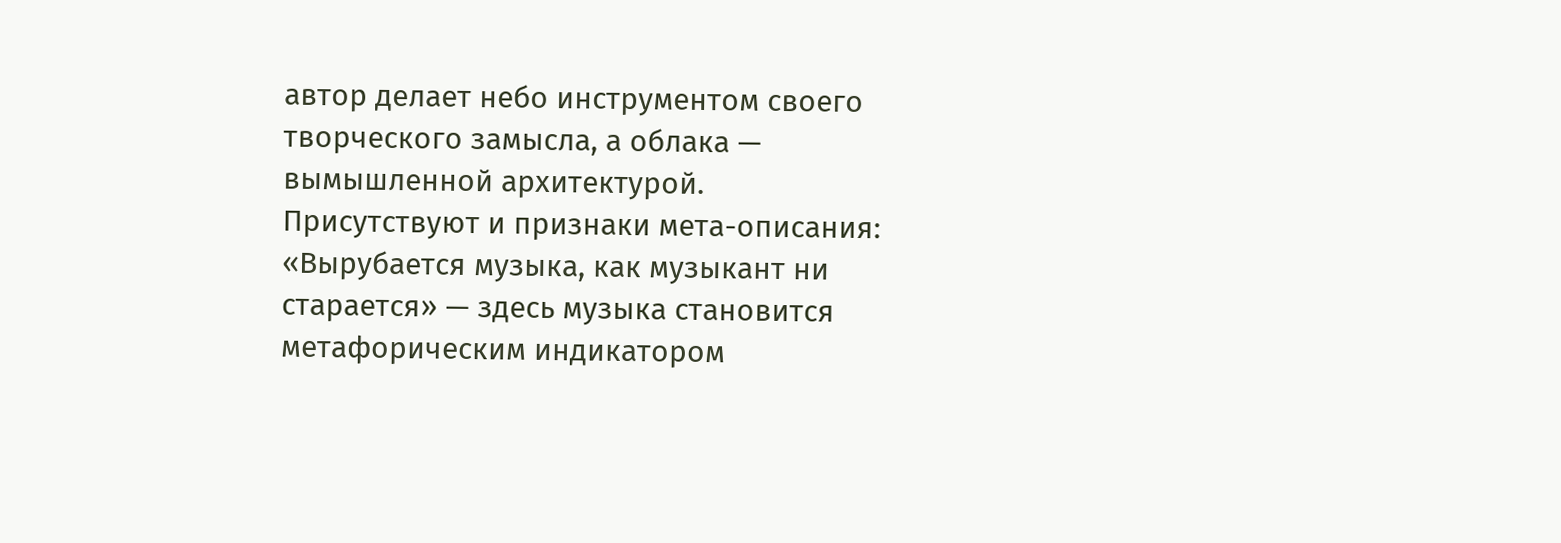автор делает небо инструментом своего творческого замысла, а облака — вымышленной архитектурой.
Присутствуют и признаки мета-описания: «Вырубается музыка, как музыкант ни старается» — здесь музыка становится метафорическим индикатором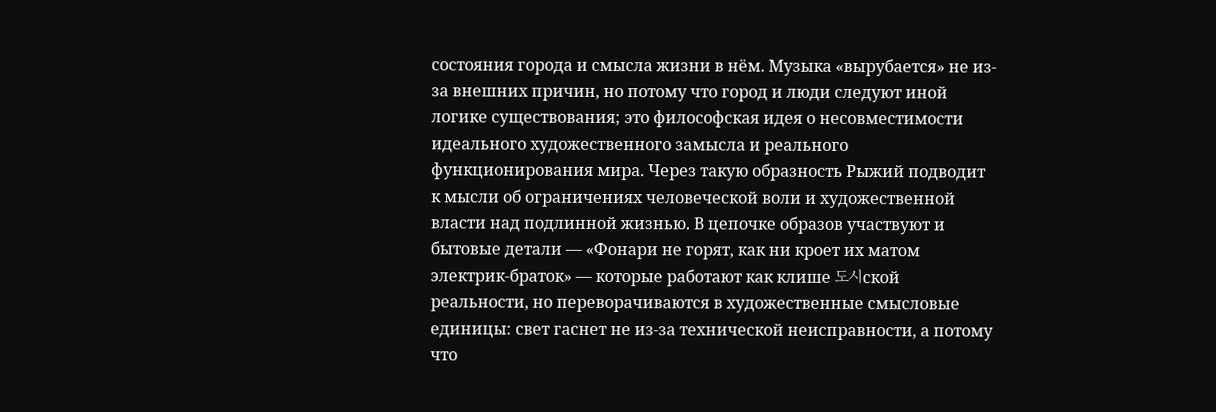состояния города и смысла жизни в нём. Музыка «вырубается» не из-за внешних причин, но потому что город и люди следуют иной логике существования; это философская идея о несовместимости идеального художественного замысла и реального функционирования мира. Через такую образность Рыжий подводит к мысли об ограничениях человеческой воли и художественной власти над подлинной жизнью. В цепочке образов участвуют и бытовые детали — «Фонари не горят, как ни кроет их матом электрик-браток» — которые работают как клише 도시ской реальности, но переворачиваются в художественные смысловые единицы: свет гаснет не из-за технической неисправности, а потому что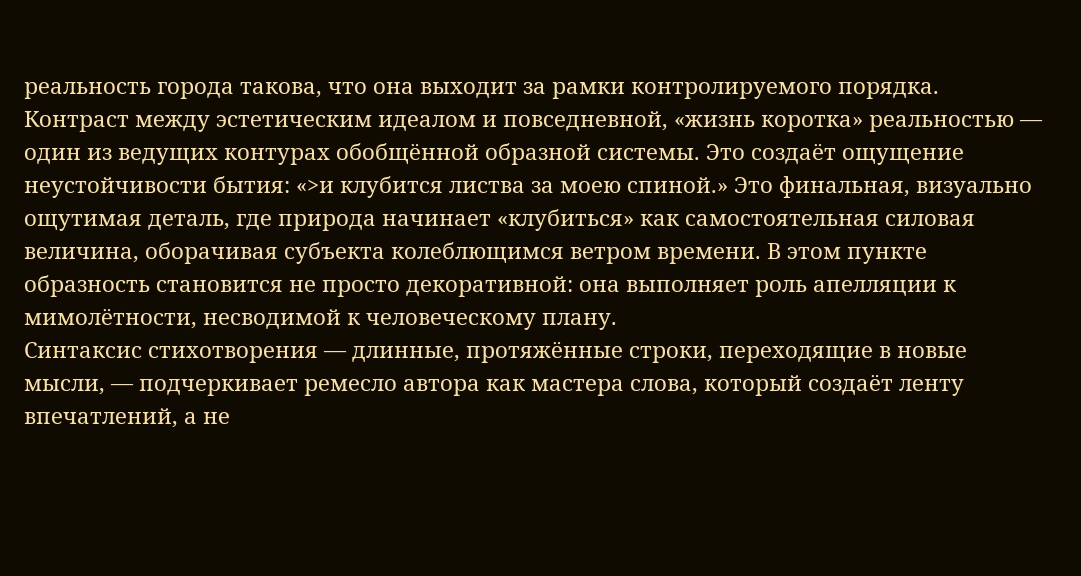реальность города такова, что она выходит за рамки контролируемого порядка.
Контраст между эстетическим идеалом и повседневной, «жизнь коротка» реальностью — один из ведущих контурах обобщённой образной системы. Это создаёт ощущение неустойчивости бытия: «>и клубится листва за моею спиной.» Это финальная, визуально ощутимая деталь, где природа начинает «клубиться» как самостоятельная силовая величина, оборачивая субъекта колеблющимся ветром времени. В этом пункте образность становится не просто декоративной: она выполняет роль апелляции к мимолётности, несводимой к человеческому плану.
Синтаксис стихотворения — длинные, протяжённые строки, переходящие в новые мысли, — подчеркивает ремесло автора как мастера слова, который создаёт ленту впечатлений, а не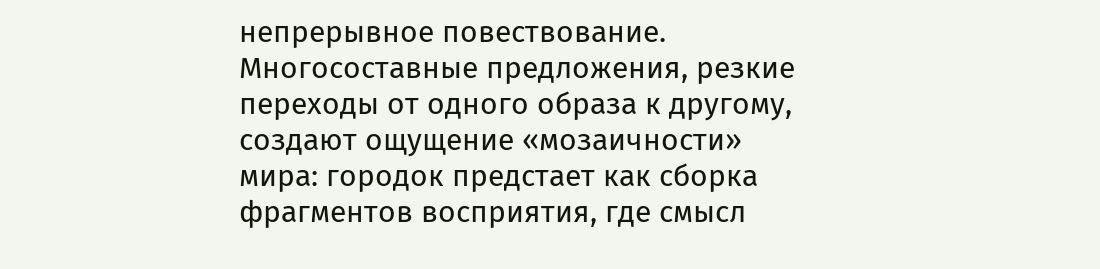непрерывное повествование. Многосоставные предложения, резкие переходы от одного образа к другому, создают ощущение «мозаичности» мира: городок предстает как сборка фрагментов восприятия, где смысл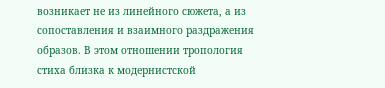возникает не из линейного сюжета, а из сопоставления и взаимного раздражения образов. В этом отношении тропология стиха близка к модернистской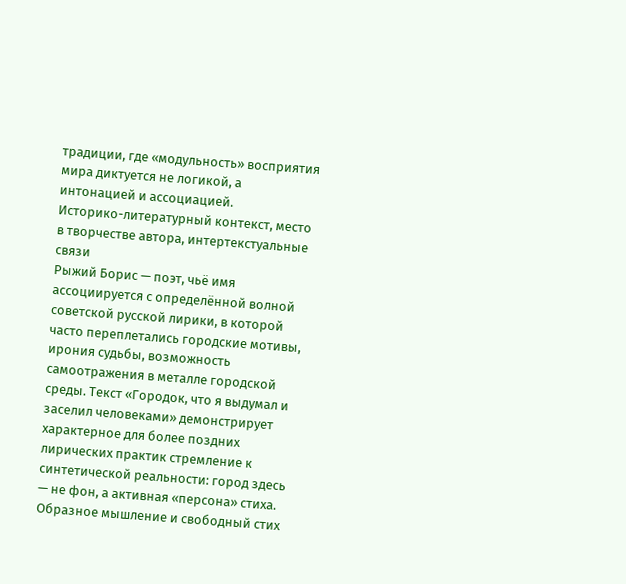традиции, где «модульность» восприятия мира диктуется не логикой, а интонацией и ассоциацией.
Историко-литературный контекст, место в творчестве автора, интертекстуальные связи
Рыжий Борис — поэт, чьё имя ассоциируется с определённой волной советской русской лирики, в которой часто переплетались городские мотивы, ирония судьбы, возможность самоотражения в металле городской среды. Текст «Городок, что я выдумал и заселил человеками» демонстрирует характерное для более поздних лирических практик стремление к синтетической реальности: город здесь — не фон, а активная «персона» стиха. Образное мышление и свободный стих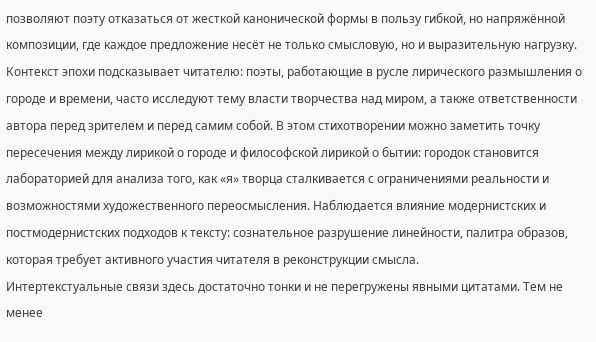позволяют поэту отказаться от жесткой канонической формы в пользу гибкой, но напряжённой композиции, где каждое предложение несёт не только смысловую, но и выразительную нагрузку.
Контекст эпохи подсказывает читателю: поэты, работающие в русле лирического размышления о городе и времени, часто исследуют тему власти творчества над миром, а также ответственности автора перед зрителем и перед самим собой. В этом стихотворении можно заметить точку пересечения между лирикой о городе и философской лирикой о бытии: городок становится лабораторией для анализа того, как «я» творца сталкивается с ограничениями реальности и возможностями художественного переосмысления. Наблюдается влияние модернистских и постмодернистских подходов к тексту: сознательное разрушение линейности, палитра образов, которая требует активного участия читателя в реконструкции смысла.
Интертекстуальные связи здесь достаточно тонки и не перегружены явными цитатами. Тем не менее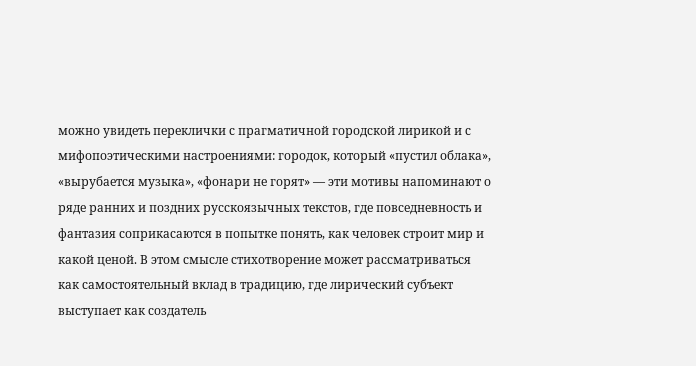можно увидеть переклички с прагматичной городской лирикой и с мифопоэтическими настроениями: городок, который «пустил облака», «вырубается музыка», «фонари не горят» — эти мотивы напоминают о ряде ранних и поздних русскоязычных текстов, где повседневность и фантазия соприкасаются в попытке понять, как человек строит мир и какой ценой. В этом смысле стихотворение может рассматриваться как самостоятельный вклад в традицию, где лирический субъект выступает как создатель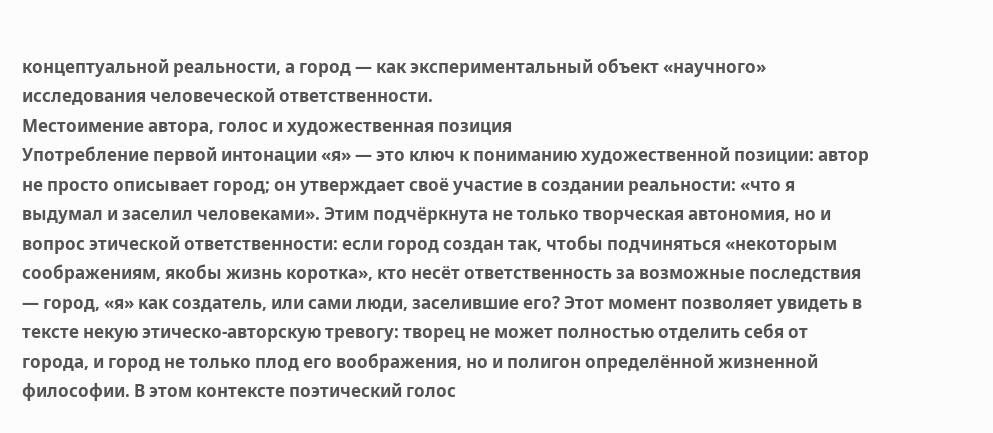концептуальной реальности, а город — как экспериментальный объект «научного» исследования человеческой ответственности.
Местоимение автора, голос и художественная позиция
Употребление первой интонации «я» — это ключ к пониманию художественной позиции: автор не просто описывает город; он утверждает своё участие в создании реальности: «что я выдумал и заселил человеками». Этим подчёркнута не только творческая автономия, но и вопрос этической ответственности: если город создан так, чтобы подчиняться «некоторым соображениям, якобы жизнь коротка», кто несёт ответственность за возможные последствия — город, «я» как создатель, или сами люди, заселившие его? Этот момент позволяет увидеть в тексте некую этическо-авторскую тревогу: творец не может полностью отделить себя от города, и город не только плод его воображения, но и полигон определённой жизненной философии. В этом контексте поэтический голос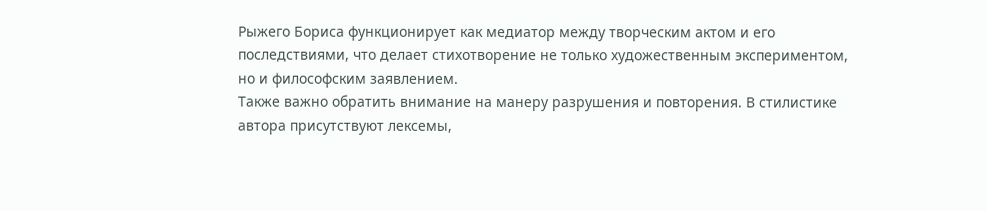Рыжего Бориса функционирует как медиатор между творческим актом и его последствиями, что делает стихотворение не только художественным экспериментом, но и философским заявлением.
Также важно обратить внимание на манеру разрушения и повторения. В стилистике автора присутствуют лексемы,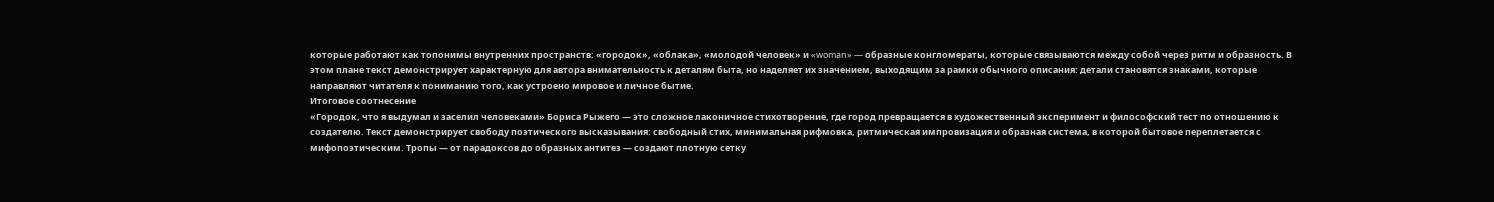которые работают как топонимы внутренних пространств: «городок», «облака», «молодой человек» и «woman» — образные конгломераты, которые связываются между собой через ритм и образность. В этом плане текст демонстрирует характерную для автора внимательность к деталям быта, но наделяет их значением, выходящим за рамки обычного описания: детали становятся знаками, которые направляют читателя к пониманию того, как устроено мировое и личное бытие.
Итоговое соотнесение
«Городок, что я выдумал и заселил человеками» Бориса Рыжего — это сложное лаконичное стихотворение, где город превращается в художественный эксперимент и философский тест по отношению к создателю. Текст демонстрирует свободу поэтического высказывания: свободный стих, минимальная рифмовка, ритмическая импровизация и образная система, в которой бытовое переплетается с мифопоэтическим. Тропы — от парадоксов до образных антитез — создают плотную сетку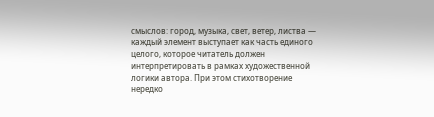смыслов: город, музыка, свет, ветер, листва — каждый элемент выступает как часть единого целого, которое читатель должен интерпретировать в рамках художественной логики автора. При этом стихотворение нередко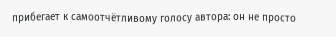прибегает к самоотчётливому голосу автора: он не просто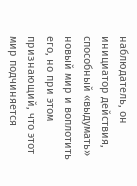наблюдатель, он инициатор действия, способный «выдумать» новый мир и воплотить его, но при этом признающий, что этот мир подчиняется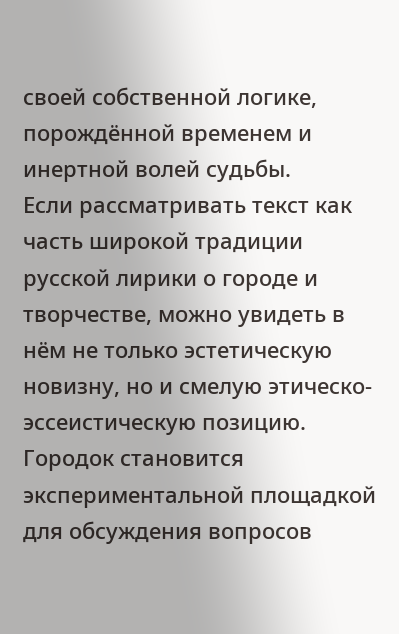своей собственной логике, порождённой временем и инертной волей судьбы.
Если рассматривать текст как часть широкой традиции русской лирики о городе и творчестве, можно увидеть в нём не только эстетическую новизну, но и смелую этическо-эссеистическую позицию. Городок становится экспериментальной площадкой для обсуждения вопросов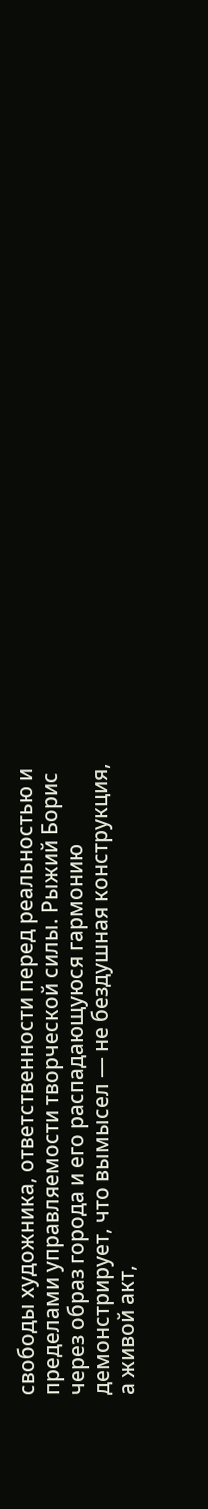свободы художника, ответственности перед реальностью и пределами управляемости творческой силы. Рыжий Борис через образ города и его распадающуюся гармонию демонстрирует, что вымысел — не бездушная конструкция, а живой акт,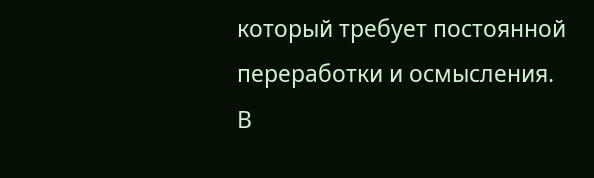который требует постоянной переработки и осмысления. В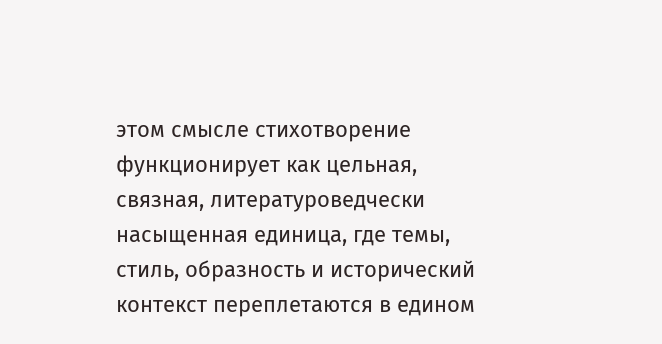этом смысле стихотворение функционирует как цельная, связная, литературоведчески насыщенная единица, где темы, стиль, образность и исторический контекст переплетаются в едином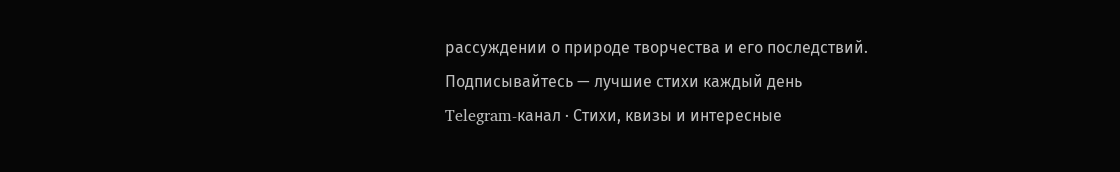рассуждении о природе творчества и его последствий.
Подписывайтесь — лучшие стихи каждый день
Telegram-канал · Стихи, квизы и интересные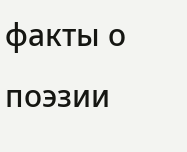факты о поэзии